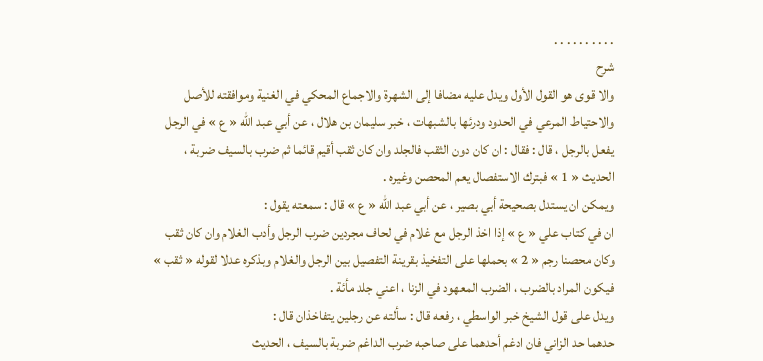. . . . . . . . . .
شرح
والا قوى هو القول الأول ويدل عليه مضافا إلى الشهرة والاجماع المحكي في الغنية وموافقته للأصل والاحتياط المرعي في الحدود ودرئها بالشبهات ، خبر سليمان بن هلال ، عن أبي عبد الله « ع » في الرجل يفعل بالرجل ، قال : فقال : ان كان دون الثقب فالجلد وان كان ثقب أقيم قائما ثم ضرب بالسيف ضربة ، الحديث « 1 » فبترك الاستفصال يعم المحصن وغيره .
ويمكن ان يستدل بصحيحة أبي بصير ، عن أبي عبد الله « ع » قال : سمعته يقول :
ان في كتاب علي « ع » إذا اخذ الرجل مع غلام في لحاف مجردين ضرب الرجل وأدب الغلام وان كان ثقب وكان محصنا رجم « 2 » بحملها على التفخيذ بقرينة التفصيل بين الرجل والغلام وبذكره عدلا لقوله « ثقب » فيكون المراد بالضرب ، الضرب المعهود في الزنا ، اعني جلد مأئة .
ويدل على قول الشيخ خبر الواسطي ، رفعه قال : سألته عن رجلين يتفاخذان قال :
حدهما حد الزاني فان ادغم أحدهما على صاحبه ضرب الداغم ضربة بالسيف ، الحديث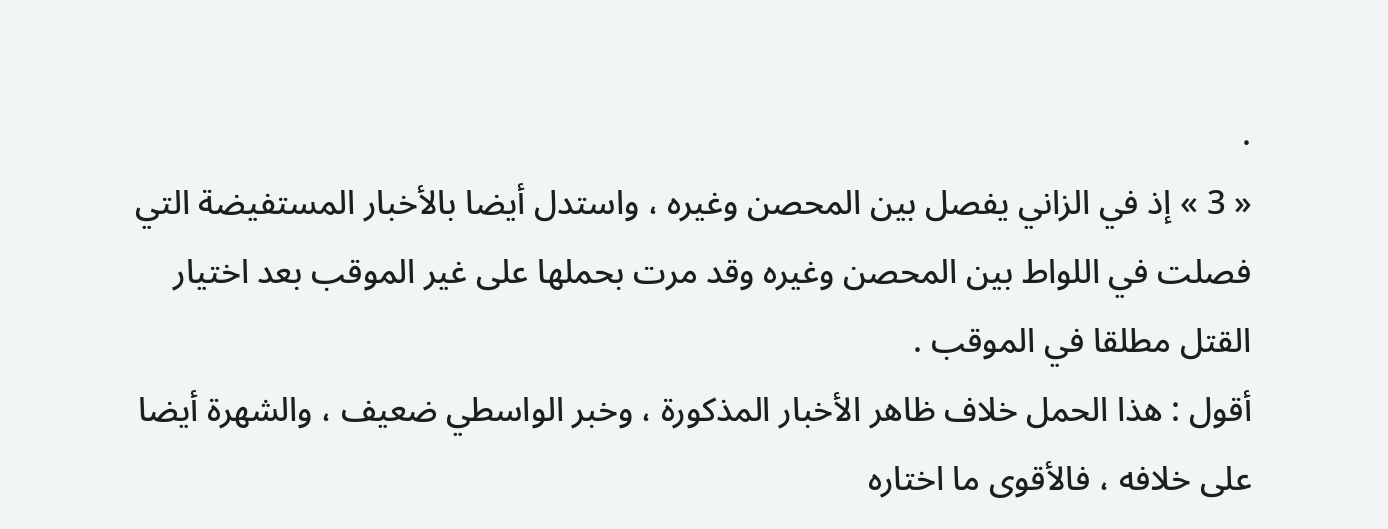.
« 3 » إذ في الزاني يفصل بين المحصن وغيره ، واستدل أيضا بالأخبار المستفيضة التي فصلت في اللواط بين المحصن وغيره وقد مرت بحملها على غير الموقب بعد اختيار القتل مطلقا في الموقب .
أقول : هذا الحمل خلاف ظاهر الأخبار المذكورة ، وخبر الواسطي ضعيف ، والشهرة أيضا على خلافه ، فالأقوى ما اختاره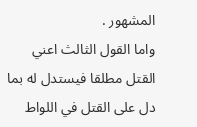المشهور .
واما القول الثالث اعني القتل مطلقا فيستدل له بما دل على القتل في اللواط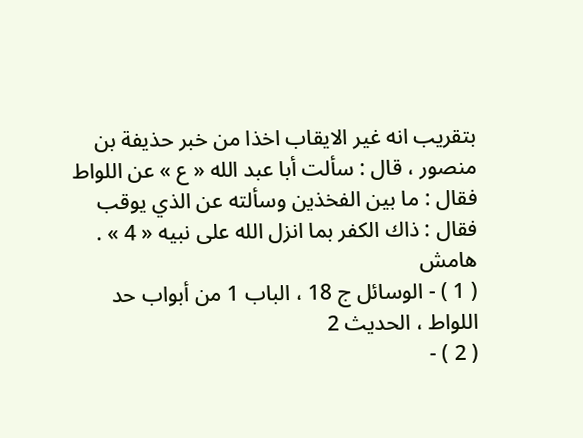بتقريب انه غير الايقاب اخذا من خبر حذيفة بن منصور ، قال : سألت أبا عبد الله « ع » عن اللواط فقال : ما بين الفخذين وسألته عن الذي يوقب فقال : ذاك الكفر بما انزل الله على نبيه « 4 » .
هامش
( 1 ) - الوسائل ج 18 ، الباب 1 من أبواب حد اللواط ، الحديث 2
( 2 ) -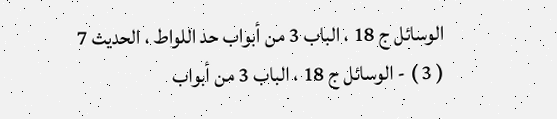الوسائل ج 18 ، الباب 3 من أبواب حد اللواط ، الحديث 7
( 3 ) - الوسائل ج 18 ، الباب 3 من أبواب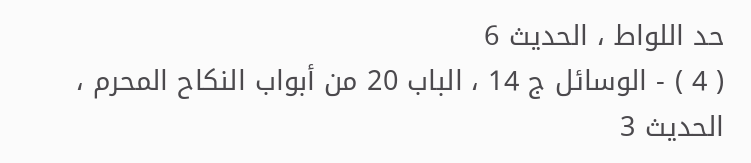حد اللواط ، الحديث 6
( 4 ) - الوسائل ج 14 ، الباب 20 من أبواب النكاح المحرم ، الحديث 3